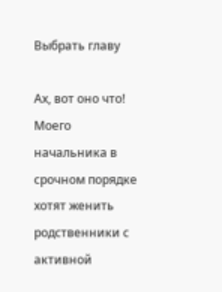Выбрать главу

Ах, вот оно что! Моего начальника в срочном порядке хотят женить родственники с активной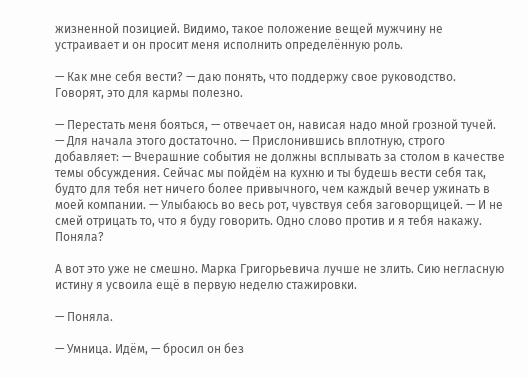жизненной позицией. Видимо, такое положение вещей мужчину не устраивает и он просит меня исполнить определённую роль.

— Как мне себя вести? — даю понять, что поддержу свое руководство. Говорят, это для кармы полезно.

— Перестать меня бояться, — отвечает он, нависая надо мной грозной тучей. — Для начала этого достаточно. — Прислонившись вплотную, строго добавляет: — Вчерашние события не должны всплывать за столом в качестве темы обсуждения. Сейчас мы пойдём на кухню и ты будешь вести себя так, будто для тебя нет ничего более привычного, чем каждый вечер ужинать в моей компании. — Улыбаюсь во весь рот, чувствуя себя заговорщицей. — И не смей отрицать то, что я буду говорить. Одно слово против и я тебя накажу. Поняла?

А вот это уже не смешно. Марка Григорьевича лучше не злить. Сию негласную истину я усвоила ещё в первую неделю стажировки.

— Поняла.

— Умница. Идём, — бросил он без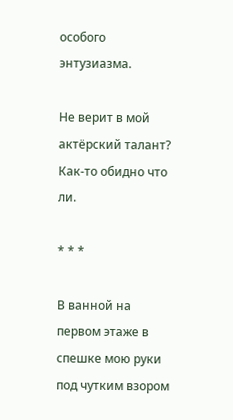особого энтузиазма.

Не верит в мой актёрский талант? Как-то обидно что ли.

* * *

В ванной на первом этаже в спешке мою руки под чутким взором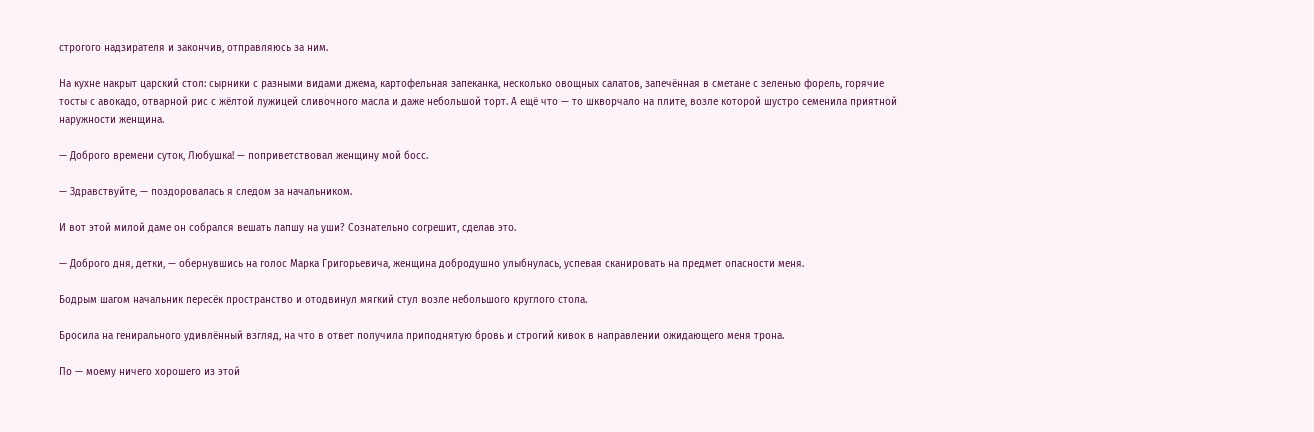строгого надзирателя и закончив, отправляюсь за ним.

На кухне накрыт царский стол: сырники с разными видами джема, картофельная запеканка, несколько овощных салатов, запечённая в сметане с зеленью форель, горячие тосты с авокадо, отварной рис с жёлтой лужицей сливочного масла и даже небольшой торт. А ещё что — то шкворчало на плите, возле которой шустро семенила приятной наружности женщина.

— Доброго времени суток, Любушка! — поприветствовал женщину мой босс.

— Здравствуйте, — поздоровалась я следом за начальником.

И вот этой милой даме он собрался вешать лапшу на уши? Сознательно согрешит, сделав это.

— Доброго дня, детки, — обернувшись на голос Марка Григорьевича, женщина добродушно улыбнулась, успевая сканировать на предмет опасности меня.

Бодрым шагом начальник пересёк пространство и отодвинул мягкий стул возле небольшого круглого стола.

Бросила на генирального удивлённый взгляд, на что в ответ получила приподнятую бровь и строгий кивок в направлении ожидающего меня трона.

По — моему ничего хорошего из этой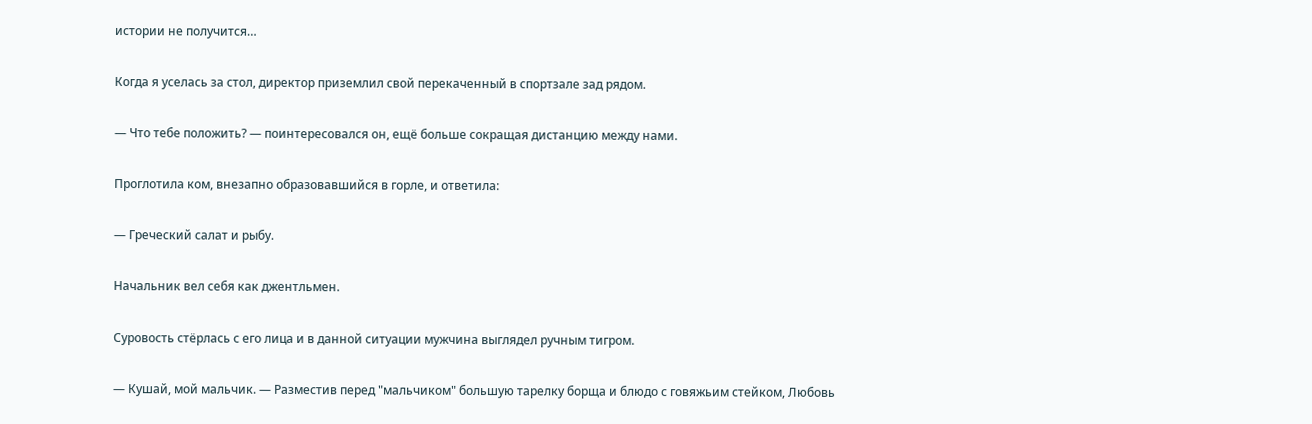истории не получится…

Когда я уселась за стол, директор приземлил свой перекаченный в спортзале зад рядом.

— Что тебе положить? — поинтересовался он, ещё больше сокращая дистанцию между нами.

Проглотила ком, внезапно образовавшийся в горле, и ответила:

— Греческий салат и рыбу.

Начальник вел себя как джентльмен.

Суровость стёрлась с его лица и в данной ситуации мужчина выглядел ручным тигром.

— Кушай, мой мальчик. — Разместив перед "мальчиком" большую тарелку борща и блюдо с говяжьим стейком, Любовь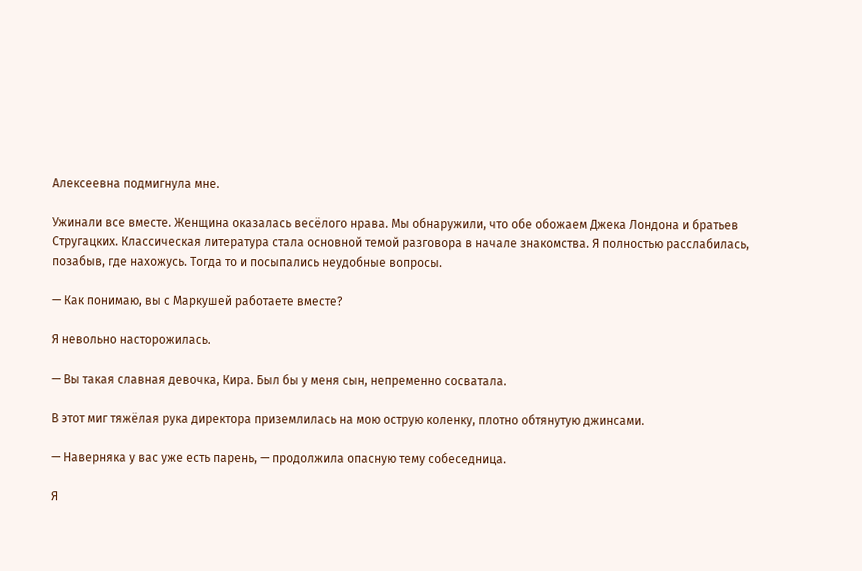Алексеевна подмигнула мне.

Ужинали все вместе. Женщина оказалась весёлого нрава. Мы обнаружили, что обе обожаем Джека Лондона и братьев Стругацких. Классическая литература стала основной темой разговора в начале знакомства. Я полностью расслабилась, позабыв, где нахожусь. Тогда то и посыпались неудобные вопросы.

— Как понимаю, вы с Маркушей работаете вместе?

Я невольно насторожилась.

— Вы такая славная девочка, Кира. Был бы у меня сын, непременно сосватала.

В этот миг тяжёлая рука директора приземлилась на мою острую коленку, плотно обтянутую джинсами.

— Наверняка у вас уже есть парень, — продолжила опасную тему собеседница.

Я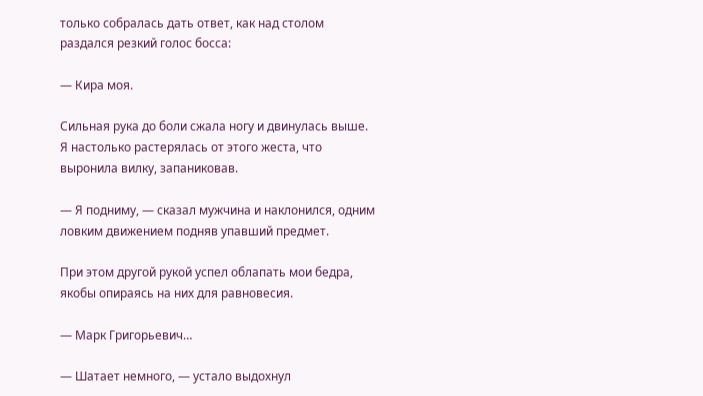только собралась дать ответ, как над столом раздался резкий голос босса:

— Кира моя.

Сильная рука до боли сжала ногу и двинулась выше. Я настолько растерялась от этого жеста, что выронила вилку, запаниковав.

— Я подниму, — сказал мужчина и наклонился, одним ловким движением подняв упавший предмет.

При этом другой рукой успел облапать мои бедра, якобы опираясь на них для равновесия.

— Марк Григорьевич…

— Шатает немного, — устало выдохнул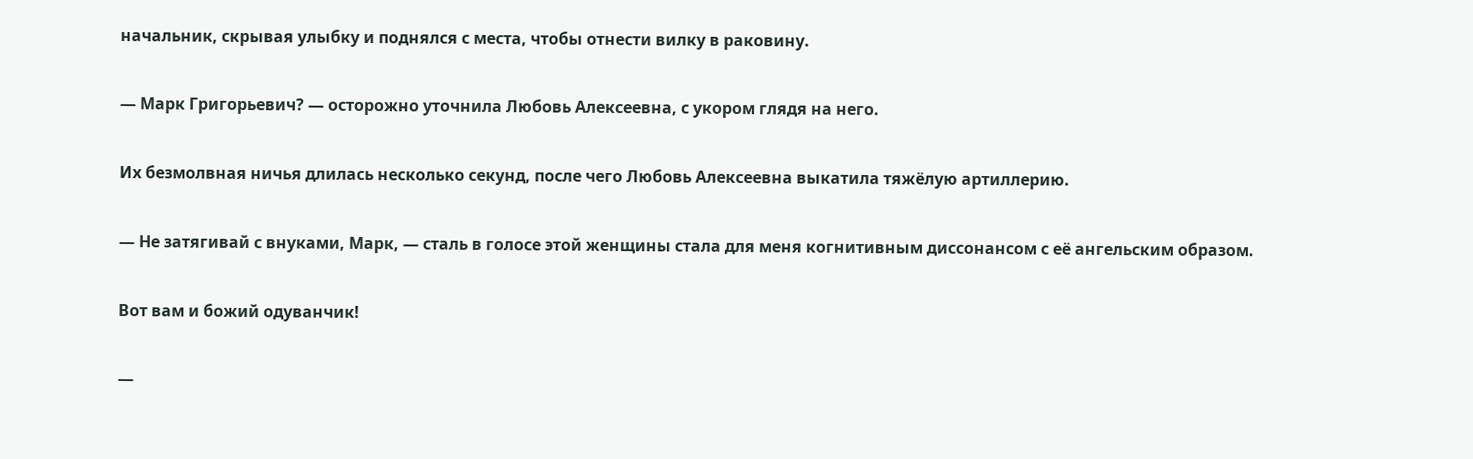начальник, скрывая улыбку и поднялся с места, чтобы отнести вилку в раковину.

— Марк Григорьевич? — осторожно уточнила Любовь Алексеевна, с укором глядя на него.

Их безмолвная ничья длилась несколько секунд, после чего Любовь Алексеевна выкатила тяжёлую артиллерию.

— Не затягивай с внуками, Марк, — сталь в голосе этой женщины стала для меня когнитивным диссонансом с её ангельским образом.

Вот вам и божий одуванчик!

—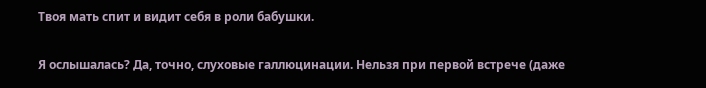Твоя мать спит и видит себя в роли бабушки.

Я ослышалась? Да, точно, слуховые галлюцинации. Нельзя при первой встрече (даже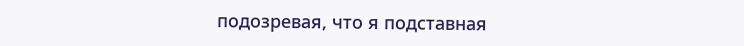подозревая, что я подставная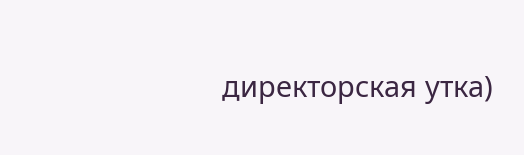директорская утка)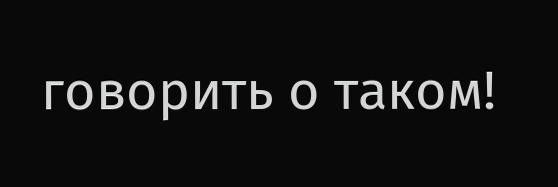говорить о таком!